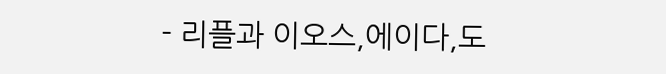- 리플과 이오스,에이다,도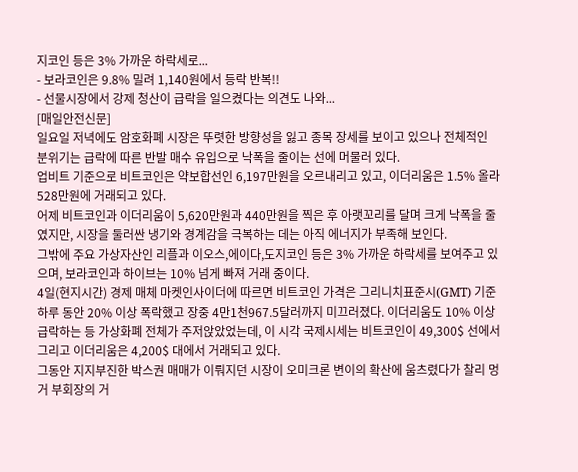지코인 등은 3% 가까운 하락세로...
- 보라코인은 9.8% 밀려 1,140원에서 등락 반복!!
- 선물시장에서 강제 청산이 급락을 일으켰다는 의견도 나와...
[매일안전신문]
일요일 저녁에도 암호화폐 시장은 뚜렷한 방향성을 잃고 종목 장세를 보이고 있으나 전체적인 분위기는 급락에 따른 반발 매수 유입으로 낙폭을 줄이는 선에 머물러 있다.
업비트 기준으로 비트코인은 약보합선인 6,197만원을 오르내리고 있고, 이더리움은 1.5% 올라 528만원에 거래되고 있다.
어제 비트코인과 이더리움이 5,620만원과 440만원을 찍은 후 아랫꼬리를 달며 크게 낙폭을 줄였지만, 시장을 둘러싼 냉기와 경계감을 극복하는 데는 아직 에너지가 부족해 보인다.
그밖에 주요 가상자산인 리플과 이오스,에이다,도지코인 등은 3% 가까운 하락세를 보여주고 있으며, 보라코인과 하이브는 10% 넘게 빠져 거래 중이다.
4일(현지시간) 경제 매체 마켓인사이더에 따르면 비트코인 가격은 그리니치표준시(GMT) 기준 하루 동안 20% 이상 폭락했고 장중 4만1천967.5달러까지 미끄러졌다. 이더리움도 10% 이상 급락하는 등 가상화폐 전체가 주저앉았었는데, 이 시각 국제시세는 비트코인이 49,300$ 선에서 그리고 이더리움은 4,200$ 대에서 거래되고 있다.
그동안 지지부진한 박스권 매매가 이뤄지던 시장이 오미크론 변이의 확산에 움츠렸다가 찰리 멍거 부회장의 거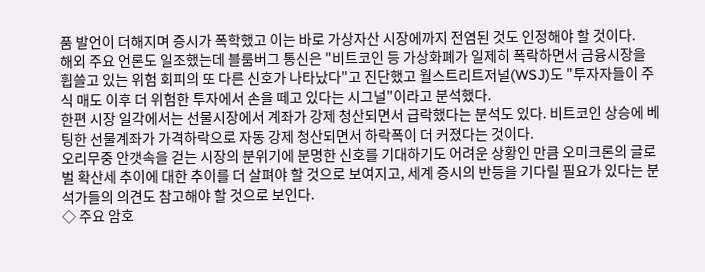품 발언이 더해지며 증시가 폭학했고 이는 바로 가상자산 시장에까지 전염된 것도 인정해야 할 것이다.
해외 주요 언론도 일조했는데 블룸버그 통신은 "비트코인 등 가상화폐가 일제히 폭락하면서 금융시장을 휩쓸고 있는 위험 회피의 또 다른 신호가 나타났다"고 진단했고 월스트리트저널(WSJ)도 "투자자들이 주식 매도 이후 더 위험한 투자에서 손을 떼고 있다는 시그널"이라고 분석했다.
한편 시장 일각에서는 선물시장에서 계좌가 강제 청산되면서 급락했다는 분석도 있다. 비트코인 상승에 베팅한 선물계좌가 가격하락으로 자동 강제 청산되면서 하락폭이 더 커졌다는 것이다.
오리무중 안갯속을 걷는 시장의 분위기에 분명한 신호를 기대하기도 어려운 상황인 만큼 오미크론의 글로벌 확산세 추이에 대한 추이를 더 살펴야 할 것으로 보여지고, 세계 증시의 반등을 기다릴 필요가 있다는 분석가들의 의견도 참고해야 할 것으로 보인다.
◇ 주요 암호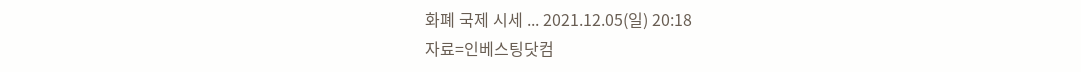화폐 국제 시세 ... 2021.12.05(일) 20:18
자료=인베스팅닷컴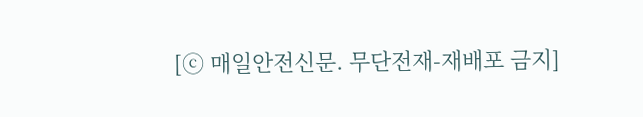[ⓒ 매일안전신문. 무단전재-재배포 금지]